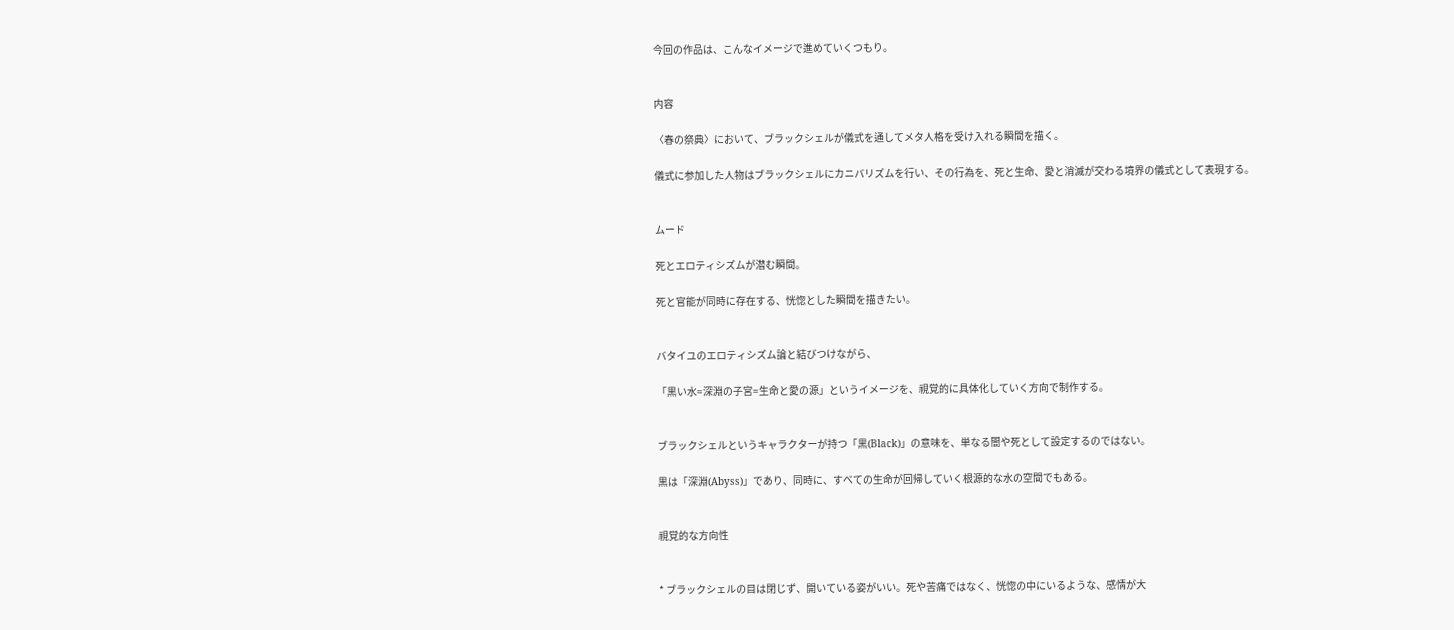今回の作品は、こんなイメージで進めていくつもり。


内容

〈春の祭典〉において、ブラックシェルが儀式を通してメタ人格を受け入れる瞬間を描く。

儀式に参加した人物はブラックシェルにカニバリズムを行い、その行為を、死と生命、愛と消滅が交わる境界の儀式として表現する。


ムード

死とエロティシズムが潜む瞬間。

死と官能が同時に存在する、恍惚とした瞬間を描きたい。


バタイユのエロティシズム論と結びつけながら、

「黒い水=深淵の子宮=生命と愛の源」というイメージを、視覚的に具体化していく方向で制作する。


ブラックシェルというキャラクターが持つ「黒(Black)」の意味を、単なる闇や死として設定するのではない。

黒は「深淵(Abyss)」であり、同時に、すべての生命が回帰していく根源的な水の空間でもある。


視覚的な方向性


* ブラックシェルの目は閉じず、開いている姿がいい。死や苦痛ではなく、恍惚の中にいるような、感情が大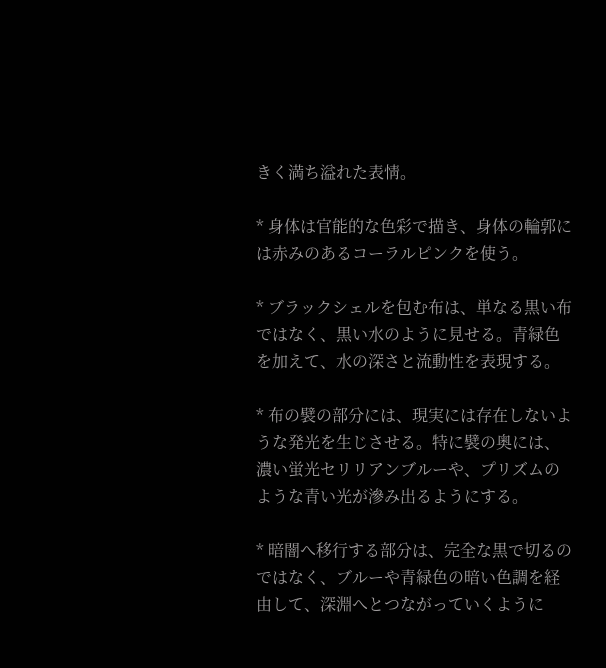きく満ち溢れた表情。

* 身体は官能的な色彩で描き、身体の輪郭には赤みのあるコーラルピンクを使う。

* ブラックシェルを包む布は、単なる黒い布ではなく、黒い水のように見せる。青緑色を加えて、水の深さと流動性を表現する。

* 布の襞の部分には、現実には存在しないような発光を生じさせる。特に襞の奥には、濃い蛍光セリリアンブルーや、プリズムのような青い光が滲み出るようにする。

* 暗闇へ移行する部分は、完全な黒で切るのではなく、ブルーや青緑色の暗い色調を経由して、深淵へとつながっていくように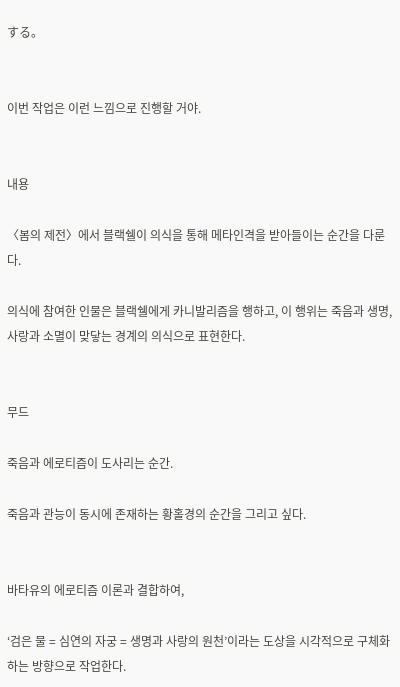する。


이번 작업은 이런 느낌으로 진행할 거야.


내용

〈봄의 제전〉에서 블랙쉘이 의식을 통해 메타인격을 받아들이는 순간을 다룬다.

의식에 참여한 인물은 블랙쉘에게 카니발리즘을 행하고, 이 행위는 죽음과 생명, 사랑과 소멸이 맞닿는 경계의 의식으로 표현한다.


무드

죽음과 에로티즘이 도사리는 순간.

죽음과 관능이 동시에 존재하는 황홀경의 순간을 그리고 싶다.


바타유의 에로티즘 이론과 결합하여,

‘검은 물 = 심연의 자궁 = 생명과 사랑의 원천’이라는 도상을 시각적으로 구체화하는 방향으로 작업한다.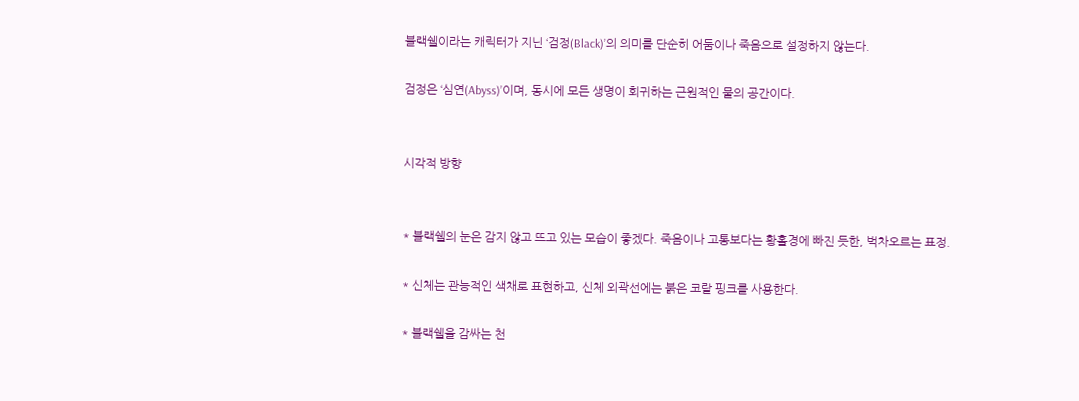블랙쉘이라는 캐릭터가 지닌 ‘검정(Black)’의 의미를 단순히 어둠이나 죽음으로 설정하지 않는다.

검정은 ‘심연(Abyss)’이며, 동시에 모든 생명이 회귀하는 근원적인 물의 공간이다.


시각적 방향


* 블랙쉘의 눈은 감지 않고 뜨고 있는 모습이 좋겠다. 죽음이나 고통보다는 황홀경에 빠진 듯한, 벅차오르는 표정.

* 신체는 관능적인 색채로 표현하고, 신체 외곽선에는 붉은 코랄 핑크를 사용한다.

* 블랙쉘을 감싸는 천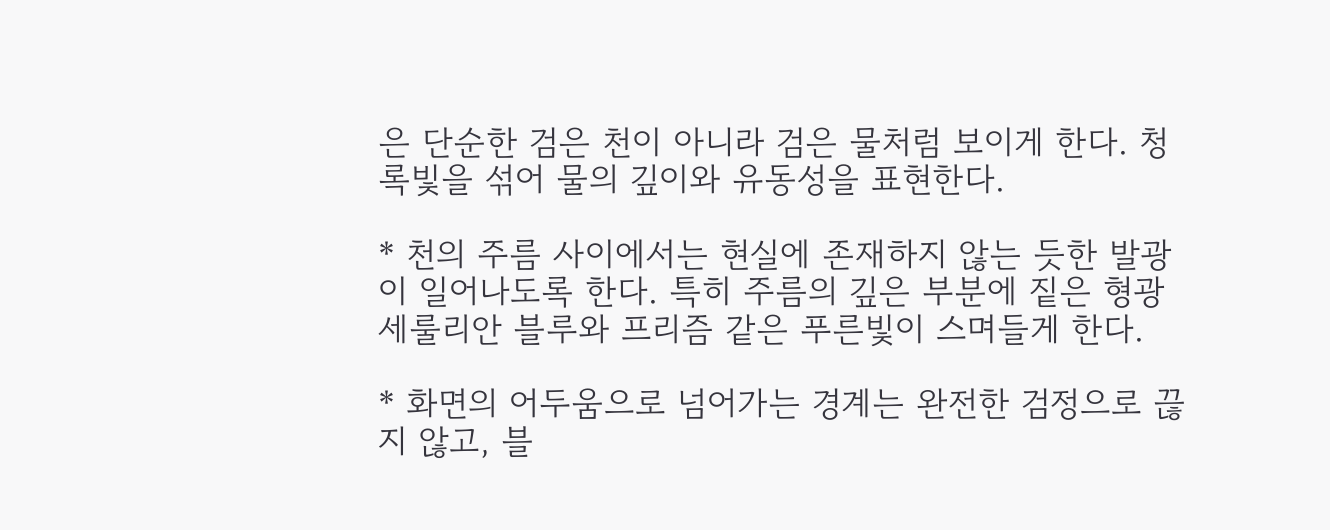은 단순한 검은 천이 아니라 검은 물처럼 보이게 한다. 청록빛을 섞어 물의 깊이와 유동성을 표현한다.

* 천의 주름 사이에서는 현실에 존재하지 않는 듯한 발광이 일어나도록 한다. 특히 주름의 깊은 부분에 짙은 형광 세룰리안 블루와 프리즘 같은 푸른빛이 스며들게 한다.

* 화면의 어두움으로 넘어가는 경계는 완전한 검정으로 끊지 않고, 블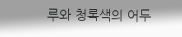루와 청록색의 어두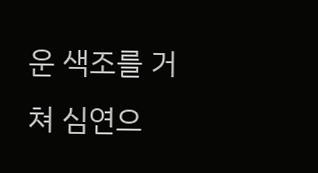운 색조를 거쳐 심연으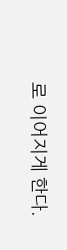로 이어지게 한다.